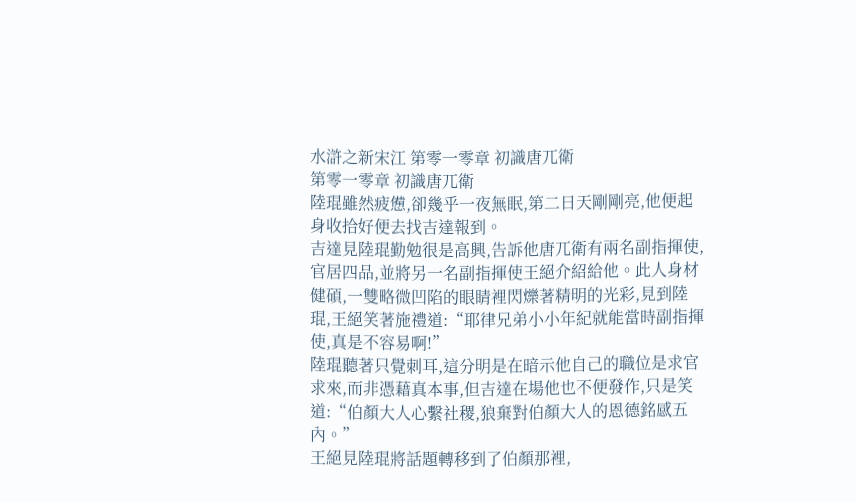水滸之新宋江 第零一零章 初識唐兀衛
第零一零章 初識唐兀衛
陸琨雖然疲憊,卻幾乎一夜無眠,第二日天剛剛亮,他便起身收拾好便去找吉達報到。
吉達見陸琨勤勉很是高興,告訴他唐兀衛有兩名副指揮使,官居四品,並將另一名副指揮使王絕介紹給他。此人身材健碩,一雙略微凹陷的眼睛裡閃爍著精明的光彩,見到陸琨,王絕笑著施禮道:“耶律兄弟小小年紀就能當時副指揮使,真是不容易啊!”
陸琨聽著只覺刺耳,這分明是在暗示他自己的職位是求官求來,而非憑藉真本事,但吉達在場他也不便發作,只是笑道:“伯顏大人心繫社稷,狼棄對伯顏大人的恩德銘感五內。”
王絕見陸琨將話題轉移到了伯顏那裡,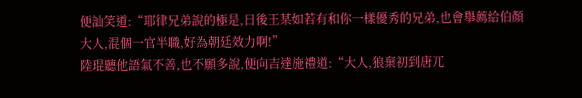便訕笑道:“耶律兄弟說的極是,日後王某如若有和你一樣優秀的兄弟,也會舉薦給伯顏大人,混個一官半職,好為朝廷效力啊!”
陸琨聽他語氣不善,也不願多說,便向吉達施禮道:“大人,狼棄初到唐兀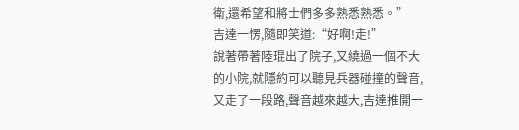衛,還希望和將士們多多熟悉熟悉。”
吉達一愣,隨即笑道:“好啊!走!”
說著帶著陸琨出了院子,又繞過一個不大的小院,就隱約可以聽見兵器碰撞的聲音,又走了一段路,聲音越來越大,吉達推開一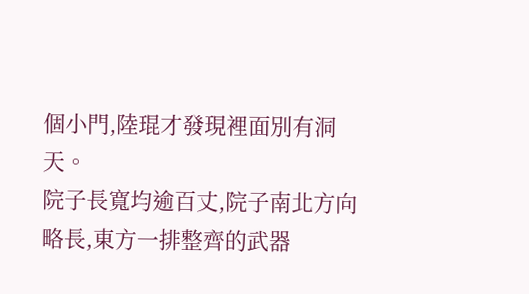個小門,陸琨才發現裡面別有洞天。
院子長寬均逾百丈,院子南北方向略長,東方一排整齊的武器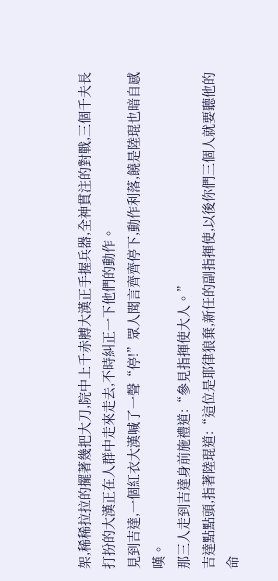架,稀稀拉拉的擺著幾把大刀,院中上千赤膊大漢正手握兵器,全神貫注的對戰,三個千夫長打扮的大漢正在人群中走來走去,不時糾正一下他們的動作。
見到吉達,一個紅衣大漢喊了一聲“停!”眾人聞言齊齊停下,動作利落,饒是陸琨也暗自感嘆。
那三人走到吉達身前施禮道:“參見指揮使大人。”
吉達點點頭,指著陸琨道:“這位是耶律狼棄,新任的副指揮使,以後你們三個人就要聽他的命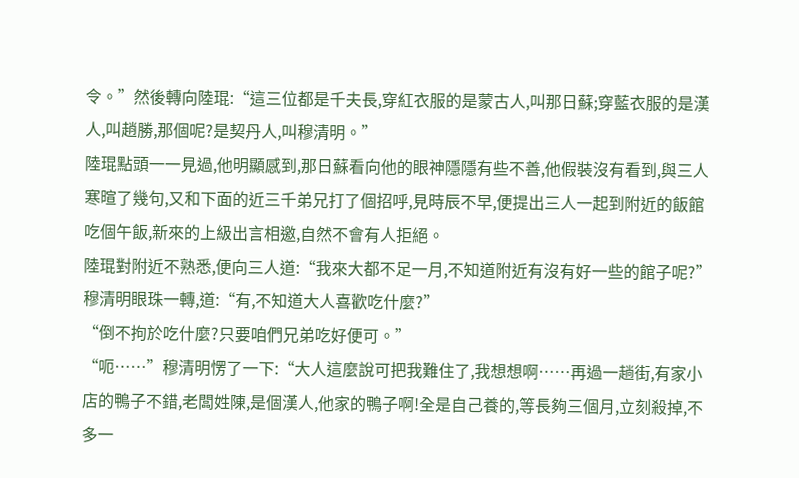令。”然後轉向陸琨:“這三位都是千夫長,穿紅衣服的是蒙古人,叫那日蘇;穿藍衣服的是漢人,叫趙勝,那個呢?是契丹人,叫穆清明。”
陸琨點頭一一見過,他明顯感到,那日蘇看向他的眼神隱隱有些不善,他假裝沒有看到,與三人寒暄了幾句,又和下面的近三千弟兄打了個招呼,見時辰不早,便提出三人一起到附近的飯館吃個午飯,新來的上級出言相邀,自然不會有人拒絕。
陸琨對附近不熟悉,便向三人道:“我來大都不足一月,不知道附近有沒有好一些的館子呢?”
穆清明眼珠一轉,道:“有,不知道大人喜歡吃什麼?”
“倒不拘於吃什麼?只要咱們兄弟吃好便可。”
“呃……”穆清明愣了一下:“大人這麼說可把我難住了,我想想啊……再過一趟街,有家小店的鴨子不錯,老闆姓陳,是個漢人,他家的鴨子啊!全是自己養的,等長夠三個月,立刻殺掉,不多一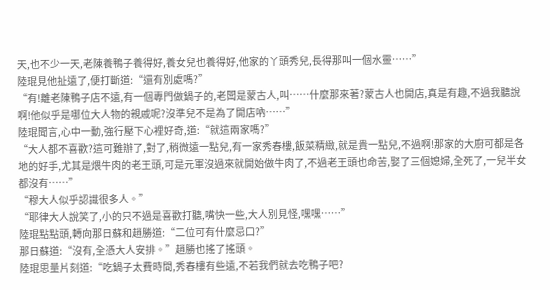天,也不少一天,老陳養鴨子養得好,養女兒也養得好,他家的丫頭秀兒,長得那叫一個水靈……”
陸琨見他扯遠了,便打斷道:“還有別處嗎?”
“有!離老陳鴨子店不遠,有一個專門做鍋子的,老闆是蒙古人,叫……什麼那來著?蒙古人也開店,真是有趣,不過我聽說啊!他似乎是哪位大人物的親戚呢?沒準兒不是為了開店吶……”
陸琨聞言,心中一動,強行壓下心裡好奇,道:“就這兩家嗎?”
“大人都不喜歡?這可難辦了,對了,稍微遠一點兒,有一家秀春樓,飯菜精緻,就是貴一點兒,不過啊!那家的大廚可都是各地的好手,尤其是煨牛肉的老王頭,可是元軍沒過來就開始做牛肉了,不過老王頭也命苦,娶了三個媳婦,全死了,一兒半女都沒有……”
“穆大人似乎認識很多人。”
“耶律大人說笑了,小的只不過是喜歡打聽,嘴快一些,大人別見怪,嘿嘿……”
陸琨點點頭,轉向那日蘇和趙勝道:“二位可有什麼忌口?”
那日蘇道:“沒有,全憑大人安排。”趙勝也搖了搖頭。
陸琨思量片刻道:“吃鍋子太費時間,秀春樓有些遠,不若我們就去吃鴨子吧?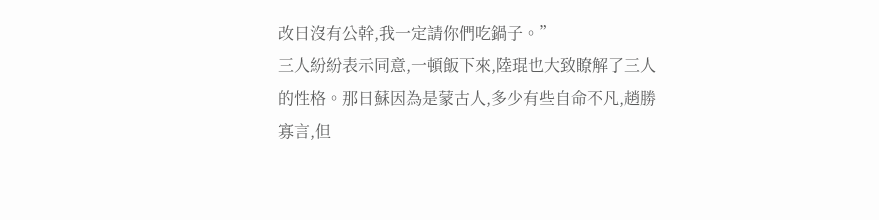改日沒有公幹,我一定請你們吃鍋子。”
三人紛紛表示同意,一頓飯下來,陸琨也大致瞭解了三人的性格。那日蘇因為是蒙古人,多少有些自命不凡,趙勝寡言,但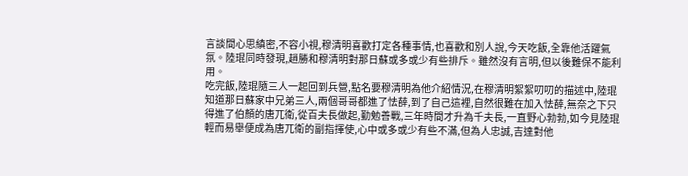言談間心思縝密,不容小視,穆清明喜歡打定各種事情,也喜歡和別人說,今天吃飯,全靠他活躍氣氛。陸琨同時發現,趙勝和穆清明對那日蘇或多或少有些排斥。雖然沒有言明,但以後難保不能利用。
吃完飯,陸琨隨三人一起回到兵營,點名要穆清明為他介紹情況,在穆清明絮絮叨叨的描述中,陸琨知道那日蘇家中兄弟三人,兩個哥哥都進了怯薛,到了自己這裡,自然很難在加入怯薛,無奈之下只得進了伯顏的唐兀衛,從百夫長做起,勤勉善戰,三年時間才升為千夫長,一直野心勃勃,如今見陸琨輕而易舉便成為唐兀衛的副指揮使,心中或多或少有些不滿,但為人忠誠,吉達對他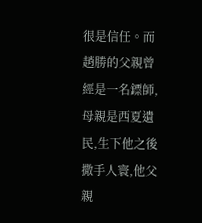很是信任。而趙勝的父親曾經是一名鏢師,母親是西夏遺民,生下他之後撒手人寰,他父親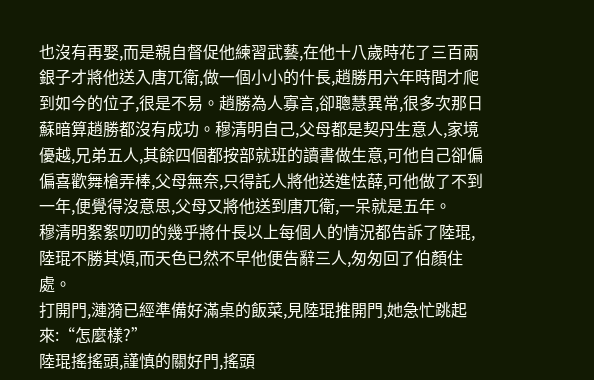也沒有再娶,而是親自督促他練習武藝,在他十八歲時花了三百兩銀子才將他送入唐兀衛,做一個小小的什長,趙勝用六年時間才爬到如今的位子,很是不易。趙勝為人寡言,卻聰慧異常,很多次那日蘇暗算趙勝都沒有成功。穆清明自己,父母都是契丹生意人,家境優越,兄弟五人,其餘四個都按部就班的讀書做生意,可他自己卻偏偏喜歡舞槍弄棒,父母無奈,只得託人將他送進怯薛,可他做了不到一年,便覺得沒意思,父母又將他送到唐兀衛,一呆就是五年。
穆清明絮絮叨叨的幾乎將什長以上每個人的情況都告訴了陸琨,陸琨不勝其煩,而天色已然不早他便告辭三人,匆匆回了伯顏住處。
打開門,漣漪已經準備好滿桌的飯菜,見陸琨推開門,她急忙跳起來:“怎麼樣?”
陸琨搖搖頭,謹慎的關好門,搖頭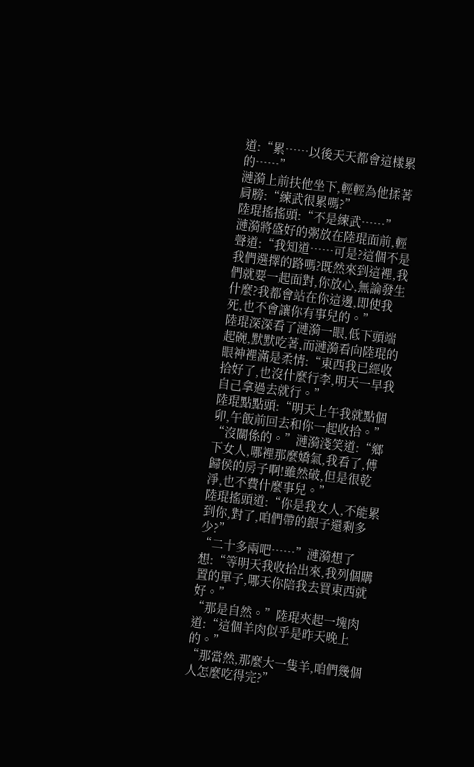道:“累……以後天天都會這樣累的……”
漣漪上前扶他坐下,輕輕為他揉著肩膀:“練武很累嗎?”
陸琨搖搖頭:“不是練武……”
漣漪將盛好的粥放在陸琨面前,輕聲道:“我知道……可是?這個不是我們選擇的路嗎?既然來到這裡,我們就要一起面對,你放心,無論發生什麼?我都會站在你這邊,即使我死,也不會讓你有事兒的。”
陸琨深深看了漣漪一眼,低下頭端起碗,默默吃著,而漣漪看向陸琨的眼神裡滿是柔情:“東西我已經收拾好了,也沒什麼行李,明天一早我自己拿過去就行。”
陸琨點點頭:“明天上午我就點個卯,午飯前回去和你一起收拾。”
“沒關係的。”漣漪淺笑道:“鄉下女人,哪裡那麼嬌氣,我看了,傅歸侯的房子啊!雖然破,但是很乾淨,也不費什麼事兒。”
陸琨搖頭道:“你是我女人,不能累到你,對了,咱們帶的銀子還剩多少?”
“二十多兩吧……”漣漪想了想:“等明天我收拾出來,我列個購置的單子,哪天你陪我去買東西就好。”
“那是自然。”陸琨夾起一塊肉道:“這個羊肉似乎是昨天晚上的。”
“那當然,那麼大一隻羊,咱們幾個人怎麼吃得完?”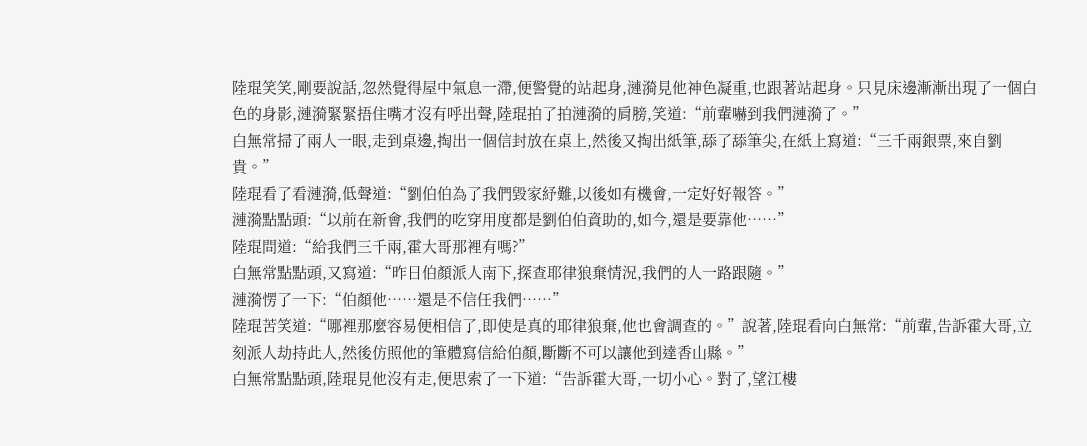陸琨笑笑,剛要說話,忽然覺得屋中氣息一滯,便警覺的站起身,漣漪見他神色凝重,也跟著站起身。只見床邊漸漸出現了一個白色的身影,漣漪緊緊捂住嘴才沒有呼出聲,陸琨拍了拍漣漪的肩膀,笑道:“前輩嚇到我們漣漪了。”
白無常掃了兩人一眼,走到桌邊,掏出一個信封放在桌上,然後又掏出紙筆,舔了舔筆尖,在紙上寫道:“三千兩銀票,來自劉貴。”
陸琨看了看漣漪,低聲道:“劉伯伯為了我們毀家紓難,以後如有機會,一定好好報答。”
漣漪點點頭:“以前在新會,我們的吃穿用度都是劉伯伯資助的,如今,還是要靠他……”
陸琨問道:“給我們三千兩,霍大哥那裡有嗎?”
白無常點點頭,又寫道:“昨日伯顏派人南下,探查耶律狼棄情況,我們的人一路跟隨。”
漣漪愣了一下:“伯顏他……還是不信任我們……”
陸琨苦笑道:“哪裡那麼容易便相信了,即使是真的耶律狼棄,他也會調查的。”說著,陸琨看向白無常:“前輩,告訴霍大哥,立刻派人劫持此人,然後仿照他的筆體寫信給伯顏,斷斷不可以讓他到達香山縣。”
白無常點點頭,陸琨見他沒有走,便思索了一下道:“告訴霍大哥,一切小心。對了,望江樓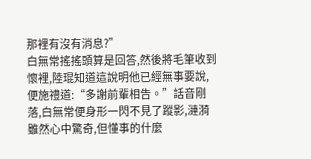那裡有沒有消息?”
白無常搖搖頭算是回答,然後將毛筆收到懷裡,陸琨知道這說明他已經無事要說,便施禮道:“多謝前輩相告。”話音剛落,白無常便身形一閃不見了蹤影,漣漪雖然心中驚奇,但懂事的什麼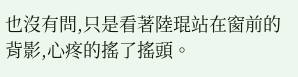也沒有問,只是看著陸琨站在窗前的背影,心疼的搖了搖頭。